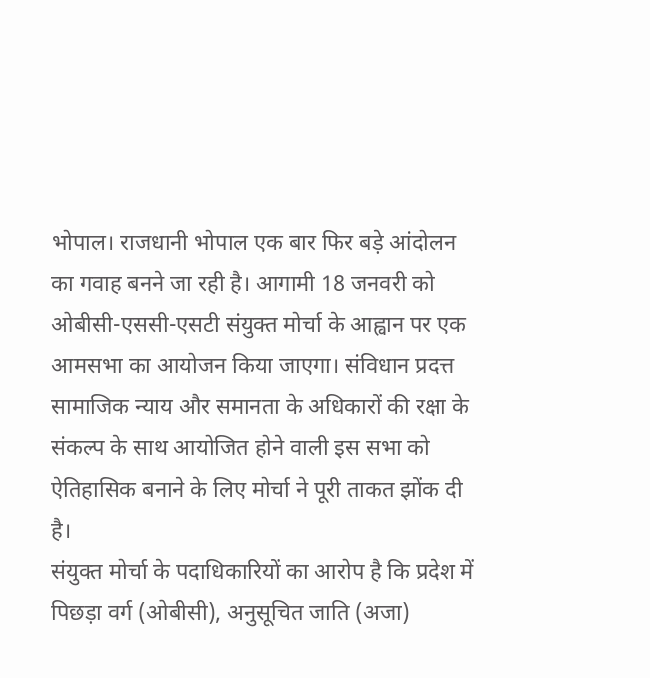भोपाल। राजधानी भोपाल एक बार फिर बड़े आंदोलन का गवाह बनने जा रही है। आगामी 18 जनवरी को ओबीसी-एससी-एसटी संयुक्त मोर्चा के आह्वान पर एक आमसभा का आयोजन किया जाएगा। संविधान प्रदत्त सामाजिक न्याय और समानता के अधिकारों की रक्षा के संकल्प के साथ आयोजित होने वाली इस सभा को ऐतिहासिक बनाने के लिए मोर्चा ने पूरी ताकत झोंक दी है।
संयुक्त मोर्चा के पदाधिकारियों का आरोप है कि प्रदेश में पिछड़ा वर्ग (ओबीसी), अनुसूचित जाति (अजा)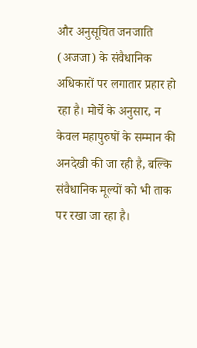और अनुसूचित जनजाति (अजजा) के संवैधानिक अधिकारों पर लगातार प्रहार हो रहा है। मोर्चे के अनुसार, न केवल महापुरुषों के सम्मान की अनदेखी की जा रही है, बल्कि संवैधानिक मूल्यों को भी ताक पर रखा जा रहा है।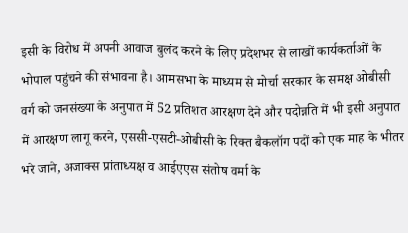इसी के विरोध में अपनी आवाज बुलंद करने के लिए प्रदेशभर से लाखों कार्यकर्ताओं के भोपाल पहुंचने की संभावना है। आमसभा के माध्यम से मोर्चा सरकार के समक्ष ओबीसी वर्ग को जनसंख्या के अनुपात में 52 प्रतिशत आरक्षण देने और पदोन्नति में भी इसी अनुपात में आरक्षण लागू करने, एससी-एसटी-ओबीसी के रिक्त बैकलॉग पदों को एक माह के भीतर भरे जाने, अजाक्स प्रांताध्यक्ष व आईएएस संतोष वर्मा के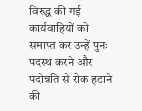विरुद्ध की गई कार्यवाहियों को समाप्त कर उन्हें पुनः पदस्थ करने और पदोन्नति से रोक हटाने की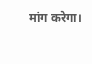मांग करेगा।